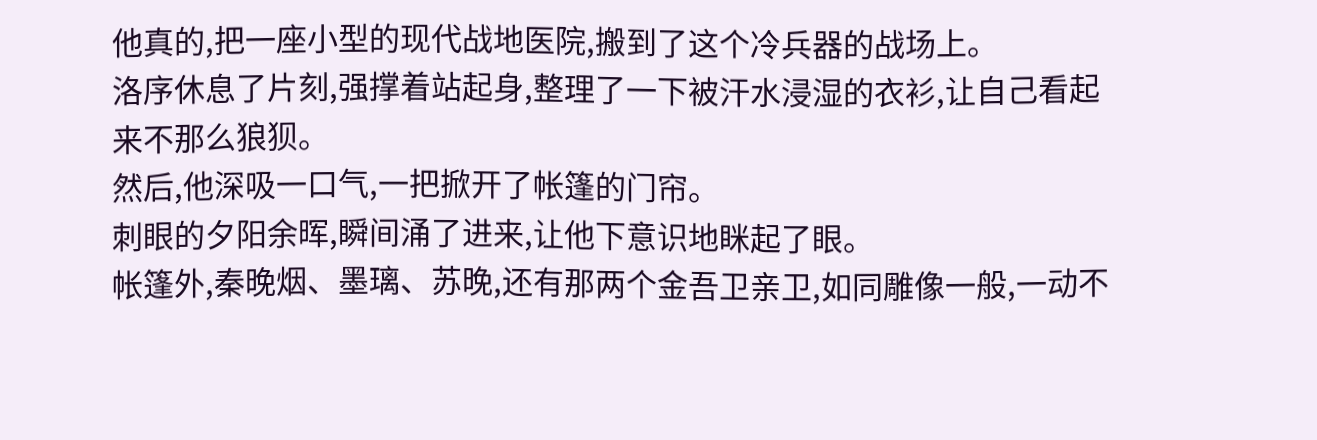他真的,把一座小型的现代战地医院,搬到了这个冷兵器的战场上。
洛序休息了片刻,强撑着站起身,整理了一下被汗水浸湿的衣衫,让自己看起来不那么狼狈。
然后,他深吸一口气,一把掀开了帐篷的门帘。
刺眼的夕阳余晖,瞬间涌了进来,让他下意识地眯起了眼。
帐篷外,秦晚烟、墨璃、苏晚,还有那两个金吾卫亲卫,如同雕像一般,一动不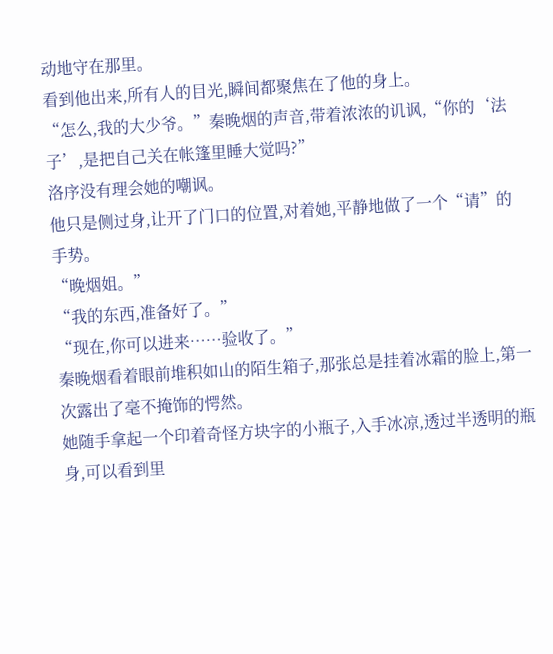动地守在那里。
看到他出来,所有人的目光,瞬间都聚焦在了他的身上。
“怎么,我的大少爷。”秦晚烟的声音,带着浓浓的讥讽,“你的‘法子’,是把自己关在帐篷里睡大觉吗?”
洛序没有理会她的嘲讽。
他只是侧过身,让开了门口的位置,对着她,平静地做了一个“请”的手势。
“晚烟姐。”
“我的东西,准备好了。”
“现在,你可以进来……验收了。”
秦晚烟看着眼前堆积如山的陌生箱子,那张总是挂着冰霜的脸上,第一次露出了毫不掩饰的愕然。
她随手拿起一个印着奇怪方块字的小瓶子,入手冰凉,透过半透明的瓶身,可以看到里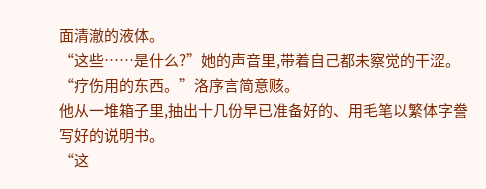面清澈的液体。
“这些……是什么?”她的声音里,带着自己都未察觉的干涩。
“疗伤用的东西。”洛序言简意赅。
他从一堆箱子里,抽出十几份早已准备好的、用毛笔以繁体字誊写好的说明书。
“这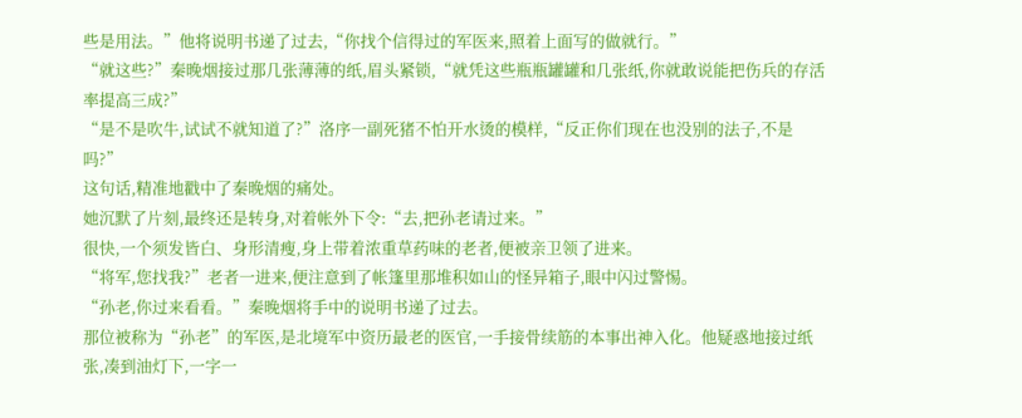些是用法。”他将说明书递了过去,“你找个信得过的军医来,照着上面写的做就行。”
“就这些?”秦晚烟接过那几张薄薄的纸,眉头紧锁,“就凭这些瓶瓶罐罐和几张纸,你就敢说能把伤兵的存活率提高三成?”
“是不是吹牛,试试不就知道了?”洛序一副死猪不怕开水烫的模样,“反正你们现在也没别的法子,不是吗?”
这句话,精准地戳中了秦晚烟的痛处。
她沉默了片刻,最终还是转身,对着帐外下令:“去,把孙老请过来。”
很快,一个须发皆白、身形清瘦,身上带着浓重草药味的老者,便被亲卫领了进来。
“将军,您找我?”老者一进来,便注意到了帐篷里那堆积如山的怪异箱子,眼中闪过警惕。
“孙老,你过来看看。”秦晚烟将手中的说明书递了过去。
那位被称为“孙老”的军医,是北境军中资历最老的医官,一手接骨续筋的本事出神入化。他疑惑地接过纸张,凑到油灯下,一字一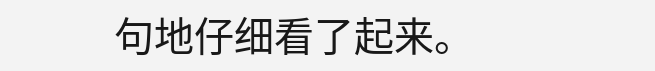句地仔细看了起来。